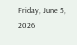Friday, June 5, 2026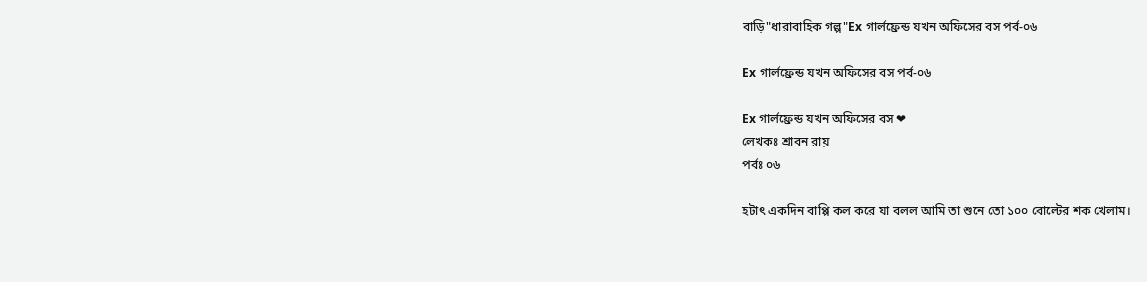বাড়ি"ধারাবাহিক গল্প"Ex গার্লফ্রেন্ড যখন অফিসের বস পর্ব-০৬

Ex গার্লফ্রেন্ড যখন অফিসের বস পর্ব-০৬

Ex গার্লফ্রেন্ড যখন অফিসের বস ❤
লেখকঃ শ্রাবন রায়
পর্বঃ ০৬

হটাৎ একদিন বাপ্পি কল করে যা বলল আমি তা শুনে তো ১০০ বোল্টের শক খেলাম।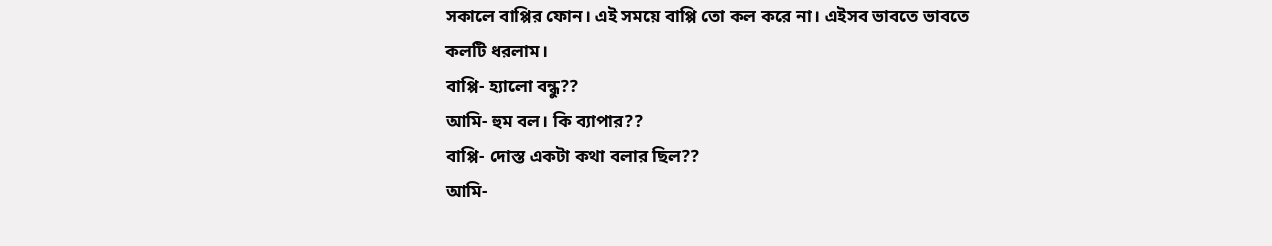সকালে বাপ্পির ফোন। এই সময়ে বাপ্পি তো কল করে না। এইসব ভাবতে ভাবতে
কলটি ধরলাম।
বাপ্পি- হ্যালো বন্ধু??
আমি- হুম বল। কি ব্যাপার??
বাপ্পি- দোস্ত একটা কথা বলার ছিল??
আমি-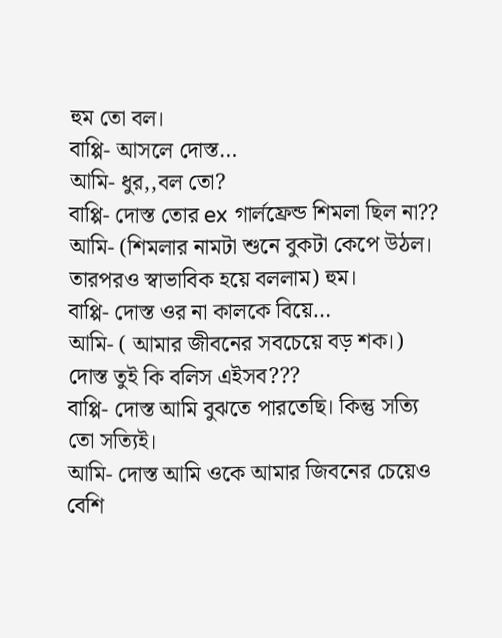হুম তো বল।
বাপ্পি- আসলে দোস্ত…
আমি- ধুর,,বল তো?
বাপ্পি- দোস্ত তোর ex গার্লফ্রেন্ড শিমলা ছিল না??
আমি- (শিমলার নামটা শুনে বুকটা কেপে উঠল। তারপরও স্বাভাবিক হয়ে বললাম) হুম।
বাপ্পি- দোস্ত ওর না কালকে বিয়ে…
আমি- ( আমার জীবনের সবচেয়ে বড় শক।) দোস্ত তুই কি বলিস এইসব???
বাপ্পি- দোস্ত আমি বুঝতে পারতেছি। কিন্তু সত্যি তো সত্যিই।
আমি- দোস্ত আমি ওকে আমার জিবনের চেয়েও বেশি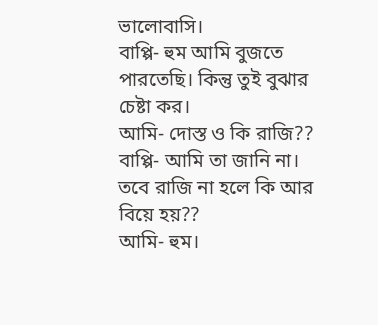ভালোবাসি।
বাপ্পি- হুম আমি বুজতে পারতেছি। কিন্তু তুই বুঝার চেষ্টা কর।
আমি- দোস্ত ও কি রাজি??
বাপ্পি- আমি তা জানি না। তবে রাজি না হলে কি আর বিয়ে হয়??
আমি- হুম।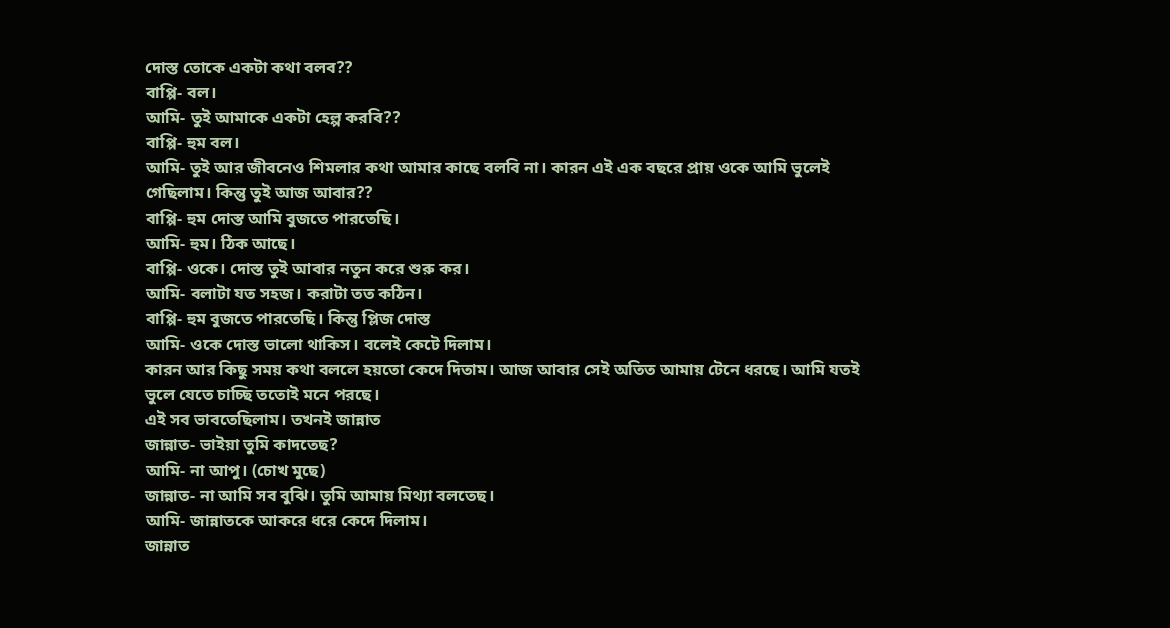দোস্ত তোকে একটা কথা বলব??
বাপ্পি- বল।
আমি- তুই আমাকে একটা হেল্প করবি??
বাপ্পি- হুম বল।
আমি- তুই আর জীবনেও শিমলার কথা আমার কাছে বলবি না। কারন এই এক বছরে প্রায় ওকে আমি ভুলেই গেছিলাম। কিন্তু তুই আজ আবার??
বাপ্পি- হুম দোস্ত আমি বুজতে পারতেছি।
আমি- হুম। ঠিক আছে।
বাপ্পি- ওকে। দোস্ত তুই আবার নতুন করে শুরু কর।
আমি- বলাটা যত সহজ। করাটা তত কঠিন।
বাপ্পি- হুম বুজতে পারতেছি। কিন্তু প্লিজ দোস্ত
আমি- ওকে দোস্ত ভালো থাকিস। বলেই কেটে দিলাম।
কারন আর কিছু সময় কথা বললে হয়তো কেদে দিতাম। আজ আবার সেই অতিত আমায় টেনে ধরছে। আমি যতই ভুলে যেতে চাচ্ছি ততোই মনে পরছে।
এই সব ভাবতেছিলাম। তখনই জান্নাত
জান্নাত- ভাইয়া তুমি কাদতেছ?
আমি- না আপু। (চোখ মুছে)
জান্নাত- না আমি সব বুঝি। তুমি আমায় মিথ্যা বলতেছ।
আমি- জান্নাতকে আকরে ধরে কেদে দিলাম।
জান্নাত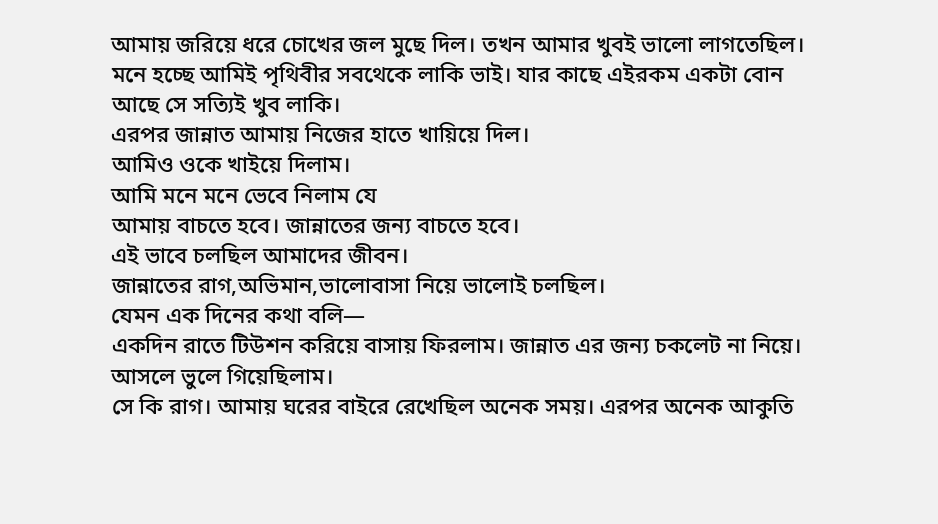আমায় জরিয়ে ধরে চোখের জল মুছে দিল। তখন আমার খুবই ভালো লাগতেছিল। মনে হচ্ছে আমিই পৃথিবীর সবথেকে লাকি ভাই। যার কাছে এইরকম একটা বোন আছে সে সত্যিই খুব লাকি।
এরপর জান্নাত আমায় নিজের হাতে খায়িয়ে দিল।
আমিও ওকে খাইয়ে দিলাম।
আমি মনে মনে ভেবে নিলাম যে
আমায় বাচতে হবে। জান্নাতের জন্য বাচতে হবে।
এই ভাবে চলছিল আমাদের জীবন।
জান্নাতের রাগ,অভিমান,ভালোবাসা নিয়ে ভালোই চলছিল।
যেমন এক দিনের কথা বলি—
একদিন রাতে টিউশন করিয়ে বাসায় ফিরলাম। জান্নাত এর জন্য চকলেট না নিয়ে। আসলে ভুলে গিয়েছিলাম।
সে কি রাগ। আমায় ঘরের বাইরে রেখেছিল অনেক সময়। এরপর অনেক আকুতি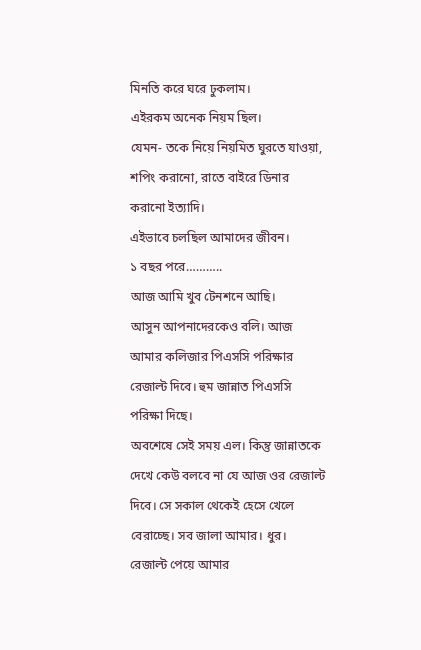মিনতি করে ঘরে ঢুকলাম।
এইরকম অনেক নিয়ম ছিল।
যেমন- তকে নিয়ে নিয়মিত ঘুরতে যাওয়া, শপিং করানো, রাতে বাইরে ডিনার করানো ইত্যাদি।
এইভাবে চলছিল আমাদের জীবন।
১ বছর পরে………..
আজ আমি খুব টেনশনে আছি।
আসুন আপনাদেরকেও বলি। আজ আমার কলিজার পিএসসি পরিক্ষার রেজাল্ট দিবে। হুম জান্নাত পিএসসি পরিক্ষা দিছে।
অবশেষে সেই সময় এল। কিন্তু জান্নাতকে দেখে কেউ বলবে না যে আজ ওর রেজাল্ট দিবে। সে সকাল থেকেই হেসে খেলে বেরাচ্ছে। সব জালা আমার। ধুর।
রেজাল্ট পেয়ে আমার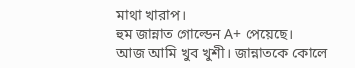মাথা খারাপ।
হুম জান্নাত গোল্ডেন A+ পেয়েছে।
আজ আমি খুব খুশী। জান্নাতকে কোলে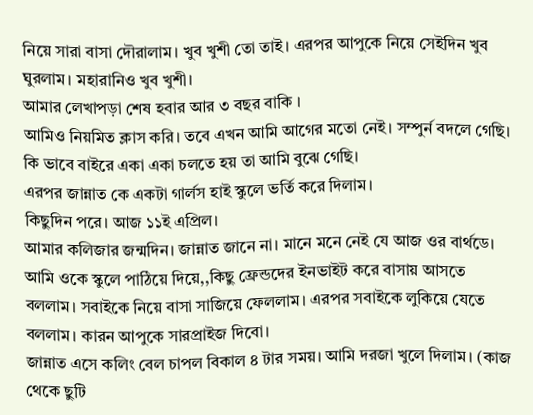নিয়ে সারা বাসা দৌরালাম। খুব খুশী তো তাই। এরপর আপুকে নিয়ে সেইদিন খুব ঘুরলাম। মহারানিও খুব খুশী।
আমার লেখাপড়া শেষ হবার আর ৩ বছর বাকি ।
আমিও নিয়মিত ক্লাস করি। তবে এখন আমি আগের মতো নেই। সম্পুর্ন বদলে গেছি। কি ভাবে বাইরে একা একা চলতে হয় তা আমি বুঝে গেছি।
এরপর জান্নাত কে একটা গার্লস হাই স্কুলে ভর্তি করে দিলাম।
কিছুদিন পরে। আজ ১১ই এপ্রিল।
আমার কলিজার জন্মদিন। জান্নাত জানে না। মানে মনে নেই যে আজ ওর বার্থডে।
আমি ওকে স্কুলে পাঠিয়ে দিয়ে,,কিছু ফ্রেন্ডদের ইনভাইট করে বাসায় আসতে বললাম। সবাইকে নিয়ে বাসা সাজিয়ে ফেললাম। এরপর সবাইকে লুকিয়ে যেতে বললাম। কারন আপুকে সারপ্রাইজ দিবো।
জান্নাত এসে কলিং বেল চাপল বিকাল ৪ টার সময়। আমি দরজা খুলে দিলাম। (কাজ থেকে ছুটি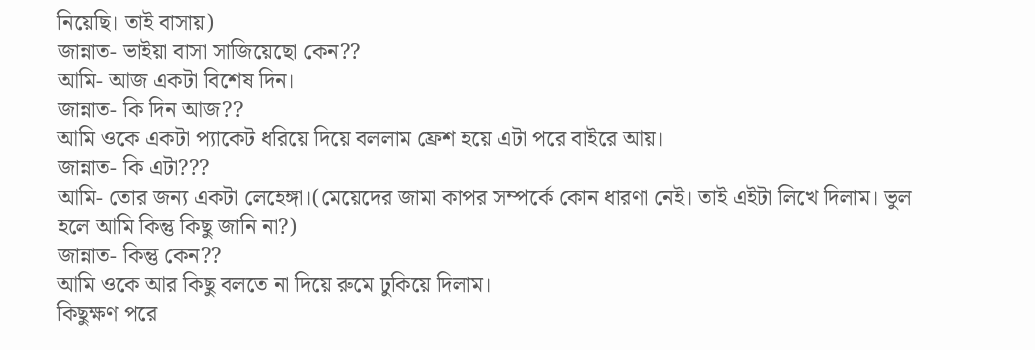নিয়েছি। তাই বাসায়)
জান্নাত- ভাইয়া বাসা সাজিয়েছো কেন??
আমি- আজ একটা বিশেষ দিন।
জান্নাত- কি দিন আজ??
আমি ওকে একটা প্যাকেট ধরিয়ে দিয়ে বললাম ফ্রেশ হয়ে এটা পরে বাইরে আয়।
জান্নাত- কি এটা???
আমি- তোর জন্য একটা লেহেঙ্গা।(মেয়েদের জামা কাপর সম্পর্কে কোন ধারণা নেই। তাই এইটা লিখে দিলাম। ভুল হলে আমি কিন্তু কিছু জানি না?)
জান্নাত- কিন্তু কেন??
আমি ওকে আর কিছু বলতে না দিয়ে রুমে ঢুকিয়ে দিলাম।
কিছুক্ষণ পরে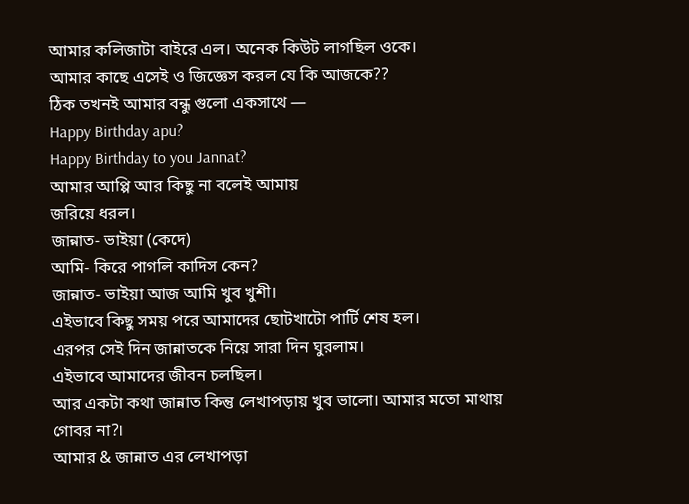আমার কলিজাটা বাইরে এল। অনেক কিউট লাগছিল ওকে।
আমার কাছে এসেই ও জিজ্ঞেস করল যে কি আজকে??
ঠিক তখনই আমার বন্ধু গুলো একসাথে —
Happy Birthday apu?
Happy Birthday to you Jannat?
আমার আপ্পি আর কিছু না বলেই আমায়
জরিয়ে ধরল।
জান্নাত- ভাইয়া (কেদে)
আমি- কিরে পাগলি কাদিস কেন?
জান্নাত- ভাইয়া আজ আমি খুব খুশী।
এইভাবে কিছু সময় পরে আমাদের ছোটখাটো পার্টি শেষ হল।
এরপর সেই দিন জান্নাতকে নিয়ে সারা দিন ঘুরলাম।
এইভাবে আমাদের জীবন চলছিল।
আর একটা কথা জান্নাত কিন্তু লেখাপড়ায় খুব ভালো। আমার মতো মাথায় গোবর না?।
আমার & জান্নাত এর লেখাপড়া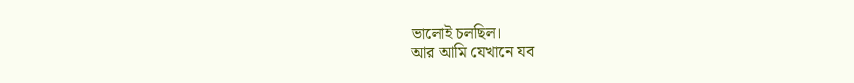ভালোই চলছিল।
আর আমি যেখানে যব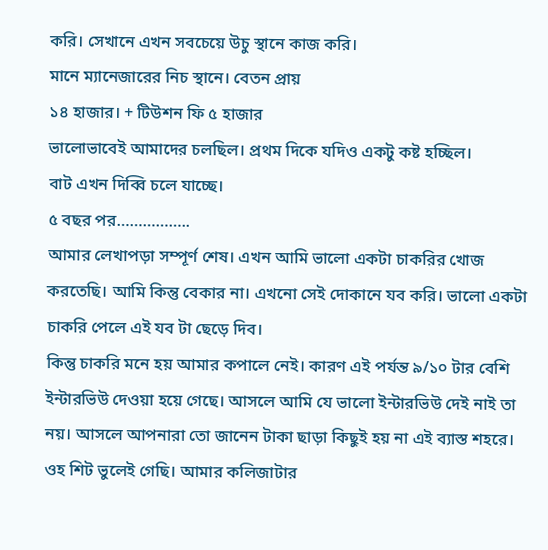করি। সেখানে এখন সবচেয়ে উচু স্থানে কাজ করি।
মানে ম্যানেজারের নিচ স্থানে। বেতন প্রায়
১৪ হাজার। + টিউশন ফি ৫ হাজার
ভালোভাবেই আমাদের চলছিল। প্রথম দিকে যদিও একটু কষ্ট হচ্ছিল।
বাট এখন দিব্বি চলে যাচ্ছে।
৫ বছর পর……………..
আমার লেখাপড়া সম্পূর্ণ শেষ। এখন আমি ভালো একটা চাকরির খোজ করতেছি। আমি কিন্তু বেকার না। এখনো সেই দোকানে যব করি। ভালো একটা চাকরি পেলে এই যব টা ছেড়ে দিব।
কিন্তু চাকরি মনে হয় আমার কপালে নেই। কারণ এই পর্যন্ত ৯/১০ টার বেশি ইন্টারভিউ দেওয়া হয়ে গেছে। আসলে আমি যে ভালো ইন্টারভিউ দেই নাই তা নয়। আসলে আপনারা তো জানেন টাকা ছাড়া কিছুই হয় না এই ব্যাস্ত শহরে।
ওহ শিট ভুলেই গেছি। আমার কলিজাটার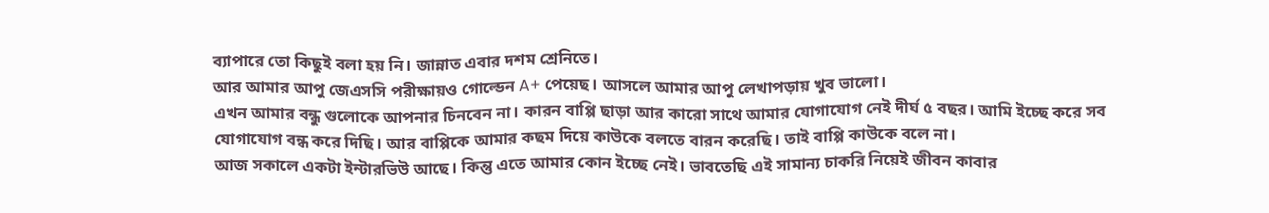ব্যাপারে তো কিছুই বলা হয় নি। জান্নাত এবার দশম শ্রেনিতে।
আর আমার আপু জেএসসি পরীক্ষায়ও গোল্ডেন A+ পেয়েছ। আসলে আমার আপু লেখাপড়ায় খুব ভালো।
এখন আমার বন্ধু গুলোকে আপনার চিনবেন না। কারন বাপ্পি ছাড়া আর কারো সাথে আমার যোগাযোগ নেই দীর্ঘ ৫ বছর। আমি ইচ্ছে করে সব যোগাযোগ বন্ধ করে দিছি। আর বাপ্পিকে আমার কছম দিয়ে কাউকে বলতে বারন করেছি। তাই বাপ্পি কাউকে বলে না।
আজ সকালে একটা ইন্টারভিউ আছে। কিন্তু এতে আমার কোন ইচ্ছে নেই। ভাবতেছি এই সামান্য চাকরি নিয়েই জীবন কাবার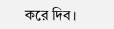করে দিব।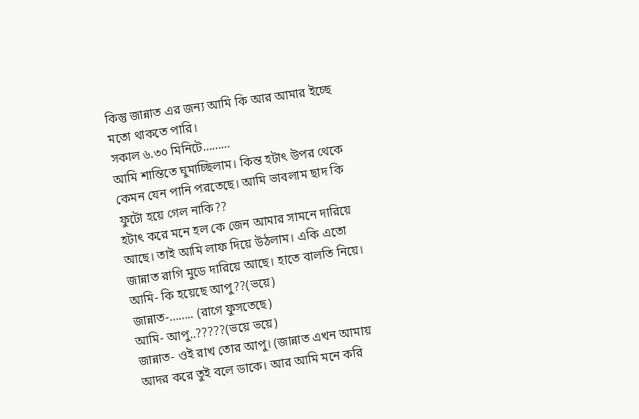কিন্তু জান্নাত এর জন্য আমি কি আর আমার ইচ্ছে মতো থাকতে পারি।
সকাল ৬.৩০ মিনিটে………
আমি শান্তিতে ঘুমাচ্ছিলাম। কিন্ত হটাৎ উপর থেকে কেমন যেন পানি পরতেছে। আমি ভাবলাম ছাদ কি ফুটো হয়ে গেল নাকি??
হটাৎ করে মনে হল কে জেন আমার সামনে দারিয়ে আছে। তাই আমি লাফ দিয়ে উঠলাম। একি এতো জান্নাত রাগি মুডে দারিয়ে আছে। হাতে বালতি নিয়ে।
আমি- কি হয়েছে আপু??(ভয়ে)
জান্নাত-…….. (রাগে ফুসতেছে)
আমি- আপু..?????(ভয়ে ভয়ে)
জান্নাত- ওই রাখ তোর আপু। (জান্নাত এখন আমায় আদর করে তুই বলে ডাকে। আর আমি মনে করি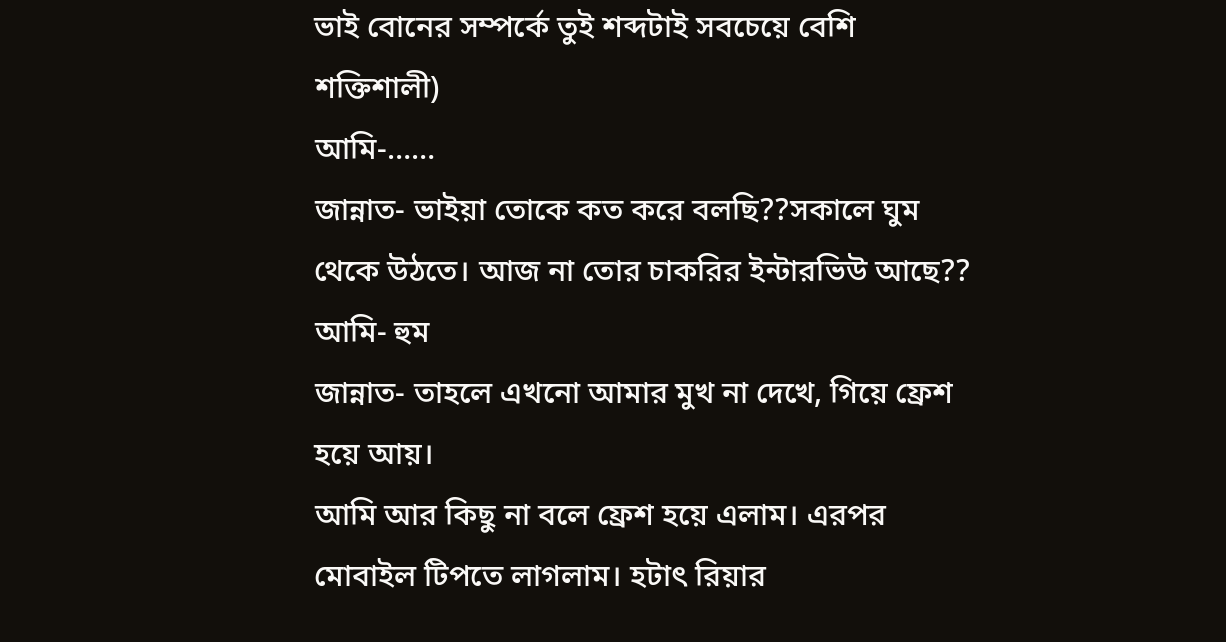ভাই বোনের সম্পর্কে তুই শব্দটাই সবচেয়ে বেশি শক্তিশালী)
আমি-……
জান্নাত- ভাইয়া তোকে কত করে বলছি??সকালে ঘুম থেকে উঠতে। আজ না তোর চাকরির ইন্টারভিউ আছে??
আমি- হুম
জান্নাত- তাহলে এখনো আমার মুখ না দেখে, গিয়ে ফ্রেশ হয়ে আয়।
আমি আর কিছু না বলে ফ্রেশ হয়ে এলাম। এরপর মোবাইল টিপতে লাগলাম। হটাৎ রিয়ার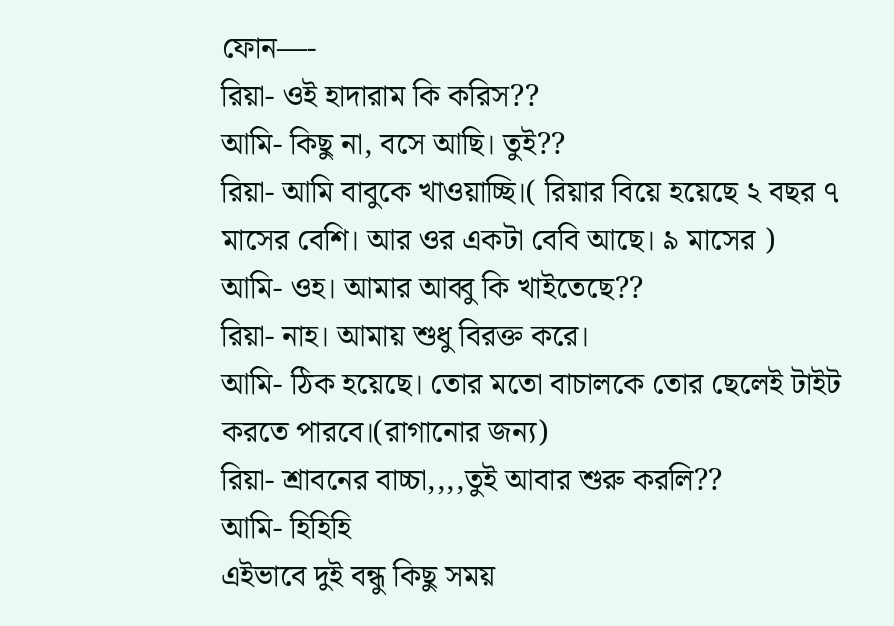ফোন—-
রিয়া- ওই হাদারাম কি করিস??
আমি- কিছু না, বসে আছি। তুই??
রিয়া- আমি বাবুকে খাওয়াচ্ছি।( রিয়ার বিয়ে হয়েছে ২ বছর ৭ মাসের বেশি। আর ওর একটা বেবি আছে। ৯ মাসের )
আমি- ওহ। আমার আব্বু কি খাইতেছে??
রিয়া- নাহ। আমায় শুধু বিরক্ত করে।
আমি- ঠিক হয়েছে। তোর মতো বাচালকে তোর ছেলেই টাইট করতে পারবে।(রাগানোর জন্য)
রিয়া- শ্রাবনের বাচ্চা,,,,তুই আবার শুরু করলি??
আমি- হিহিহি
এইভাবে দুই বন্ধু কিছু সময়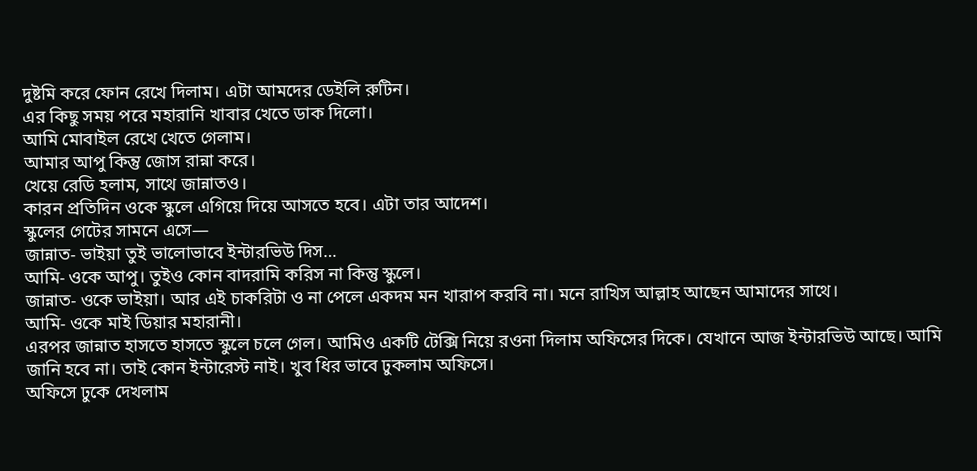দুষ্টমি করে ফোন রেখে দিলাম। এটা আমদের ডেইলি রুটিন।
এর কিছু সময় পরে মহারানি খাবার খেতে ডাক দিলো।
আমি মোবাইল রেখে খেতে গেলাম।
আমার আপু কিন্তু জোস রান্না করে।
খেয়ে রেডি হলাম, সাথে জান্নাতও।
কারন প্রতিদিন ওকে স্কুলে এগিয়ে দিয়ে আসতে হবে। এটা তার আদেশ।
স্কুলের গেটের সামনে এসে—
জান্নাত- ভাইয়া তুই ভালোভাবে ইন্টারভিউ দিস…
আমি- ওকে আপু। তুইও কোন বাদরামি করিস না কিন্তু স্কুলে।
জান্নাত- ওকে ভাইয়া। আর এই চাকরিটা ও না পেলে একদম মন খারাপ করবি না। মনে রাখিস আল্লাহ আছেন আমাদের সাথে।
আমি- ওকে মাই ডিয়ার মহারানী।
এরপর জান্নাত হাসতে হাসতে স্কুলে চলে গেল। আমিও একটি টেক্সি নিয়ে রওনা দিলাম অফিসের দিকে। যেখানে আজ ইন্টারভিউ আছে। আমি জানি হবে না। তাই কোন ইন্টারেস্ট নাই। খুব ধির ভাবে ঢুকলাম অফিসে।
অফিসে ঢুকে দেখলাম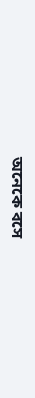অনেকে বসে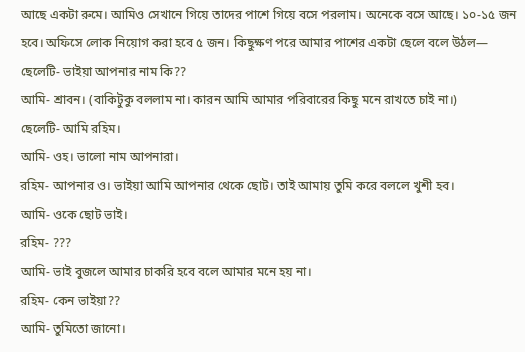আছে একটা রুমে। আমিও সেখানে গিয়ে তাদের পাশে গিয়ে বসে পরলাম। অনেকে বসে আছে। ১০-১৫ জন হবে। অফিসে লোক নিয়োগ করা হবে ৫ জন। কিছুক্ষণ পরে আমার পাশের একটা ছেলে বলে উঠল—
ছেলেটি- ভাইয়া আপনার নাম কি??
আমি- শ্রাবন। (বাকিটুকু বললাম না। কারন আমি আমার পরিবারের কিছু মনে রাখতে চাই না।)
ছেলেটি- আমি রহিম।
আমি- ওহ। ভালো নাম আপনারা।
রহিম- আপনার ও। ভাইয়া আমি আপনার থেকে ছোট। তাই আমায় তুমি করে বললে খুশী হব।
আমি- ওকে ছোট ভাই।
রহিম- ???
আমি- ভাই বুজলে আমার চাকরি হবে বলে আমার মনে হয় না।
রহিম- কেন ভাইয়া??
আমি- তুমিতো জানো।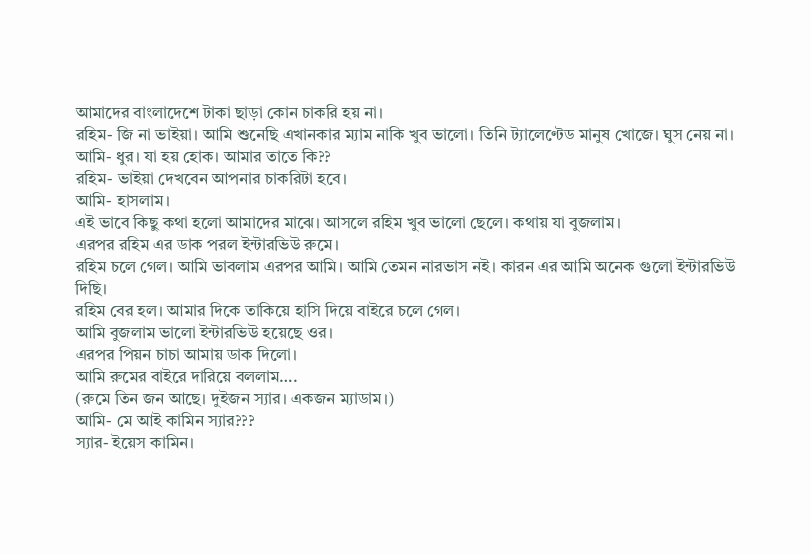আমাদের বাংলাদেশে টাকা ছাড়া কোন চাকরি হয় না।
রহিম- জি না ভাইয়া। আমি শুনেছি এখানকার ম্যাম নাকি খুব ভালো। তিনি ট্যালেণ্টেড মানুষ খোজে। ঘুস নেয় না।
আমি- ধুর। যা হয় হোক। আমার তাতে কি??
রহিম- ভাইয়া দেখবেন আপনার চাকরিটা হবে।
আমি- হাসলাম।
এই ভাবে কিছু কথা হলো আমাদের মাঝে। আসলে রহিম খুব ভালো ছেলে। কথায় যা বুজলাম।
এরপর রহিম এর ডাক পরল ইন্টারভিউ রুমে।
রহিম চলে গেল। আমি ভাবলাম এরপর আমি। আমি তেমন নারভাস নই। কারন এর আমি অনেক গুলো ইন্টারভিউ দিছি।
রহিম বের হল। আমার দিকে তাকিয়ে হাসি দিয়ে বাইরে চলে গেল।
আমি বুজলাম ভালো ইন্টারভিউ হয়েছে ওর।
এরপর পিয়ন চাচা আমায় ডাক দিলো।
আমি রুমের বাইরে দারিয়ে বললাম….
(রুমে তিন জন আছে। দুইজন স্যার। একজন ম্যাডাম।)
আমি- মে আই কামিন স্যার???
স্যার- ইয়েস কামিন।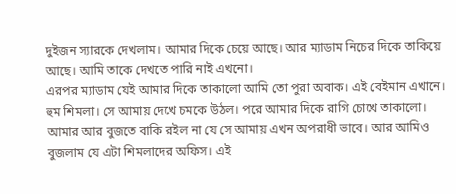দুইজন স্যারকে দেখলাম। আমার দিকে চেয়ে আছে। আর ম্যাডাম নিচের দিকে তাকিয়ে আছে। আমি তাকে দেখতে পারি নাই এখনো।
এরপর ম্যাডাম যেই আমার দিকে তাকালো আমি তো পুরা অবাক। এই বেইমান এখানে। হুম শিমলা। সে আমায় দেখে চমকে উঠল। পরে আমার দিকে রাগি চোখে তাকালো। আমার আর বুজতে বাকি রইল না যে সে আমায় এখন অপরাধী ভাবে। আর আমিও বুজলাম যে এটা শিমলাদের অফিস। এই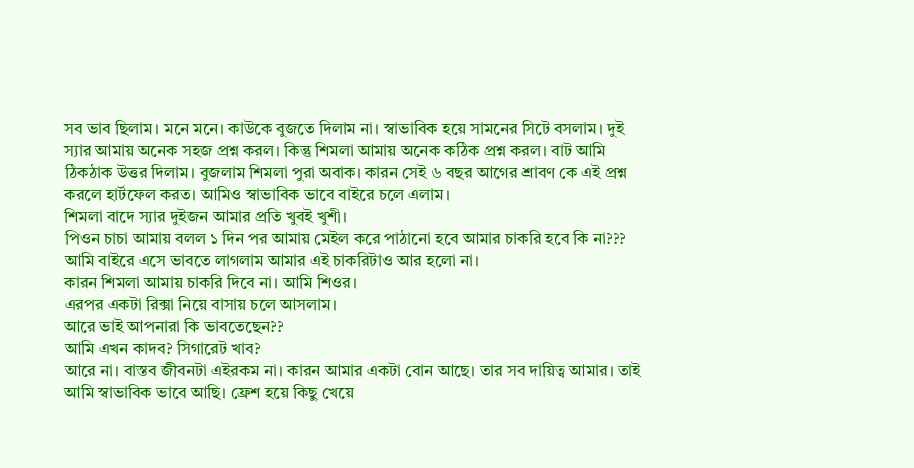সব ভাব ছিলাম। মনে মনে। কাউকে বুজতে দিলাম না। স্বাভাবিক হয়ে সামনের সিটে বসলাম। দুই স্যার আমায় অনেক সহজ প্রশ্ন করল। কিন্তু শিমলা আমায় অনেক কঠিক প্রশ্ন করল। বাট আমি ঠিকঠাক উত্তর দিলাম। বুজলাম শিমলা পুরা অবাক। কারন সেই ৬ বছর আগের শ্রাবণ কে এই প্রশ্ন করলে হার্টফেল করত। আমিও স্বাভাবিক ভাবে বাইরে চলে এলাম।
শিমলা বাদে স্যার দুইজন আমার প্রতি খুবই খুশী।
পিওন চাচা আমায় বলল ১ দিন পর আমায় মেইল করে পাঠানো হবে আমার চাকরি হবে কি না???
আমি বাইরে এসে ভাবতে লাগলাম আমার এই চাকরিটাও আর হলো না।
কারন শিমলা আমায় চাকরি দিবে না। আমি শিওর।
এরপর একটা রিক্সা নিয়ে বাসায় চলে আসলাম।
আরে ভাই আপনারা কি ভাবতেছেন??
আমি এখন কাদব? সিগারেট খাব?
আরে না। বাস্তব জীবনটা এইরকম না। কারন আমার একটা বোন আছে। তার সব দায়িত্ব আমার। তাই আমি স্বাভাবিক ভাবে আছি। ফ্রেশ হয়ে কিছু খেয়ে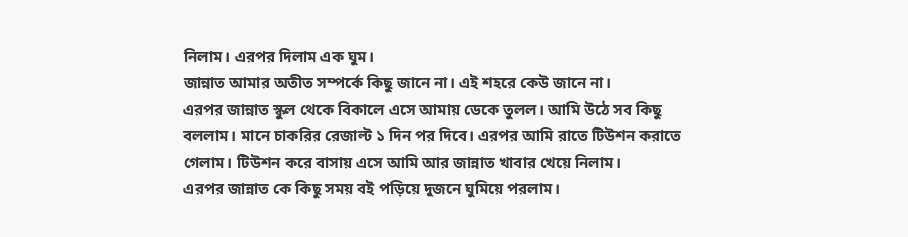নিলাম। এরপর দিলাম এক ঘুম।
জান্নাত আমার অতীত সম্পর্কে কিছু জানে না। এই শহরে কেউ জানে না।
এরপর জান্নাত স্কুল থেকে বিকালে এসে আমায় ডেকে তুলল। আমি উঠে সব কিছু বললাম। মানে চাকরির রেজাল্ট ১ দিন পর দিবে। এরপর আমি রাতে টিউশন করাতে গেলাম। টিউশন করে বাসায় এসে আমি আর জান্নাত খাবার খেয়ে নিলাম।
এরপর জান্নাত কে কিছু সময় বই পড়িয়ে দুজনে ঘুমিয়ে পরলাম।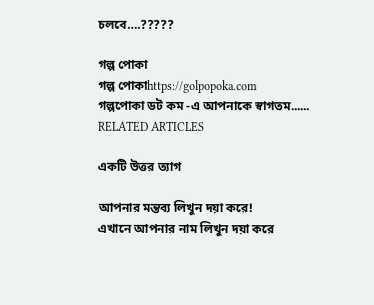চলবে….?????

গল্প পোকা
গল্প পোকাhttps://golpopoka.com
গল্পপোকা ডট কম -এ আপনাকে স্বাগতম......
RELATED ARTICLES

একটি উত্তর ত্যাগ

আপনার মন্তব্য লিখুন দয়া করে!
এখানে আপনার নাম লিখুন দয়া করে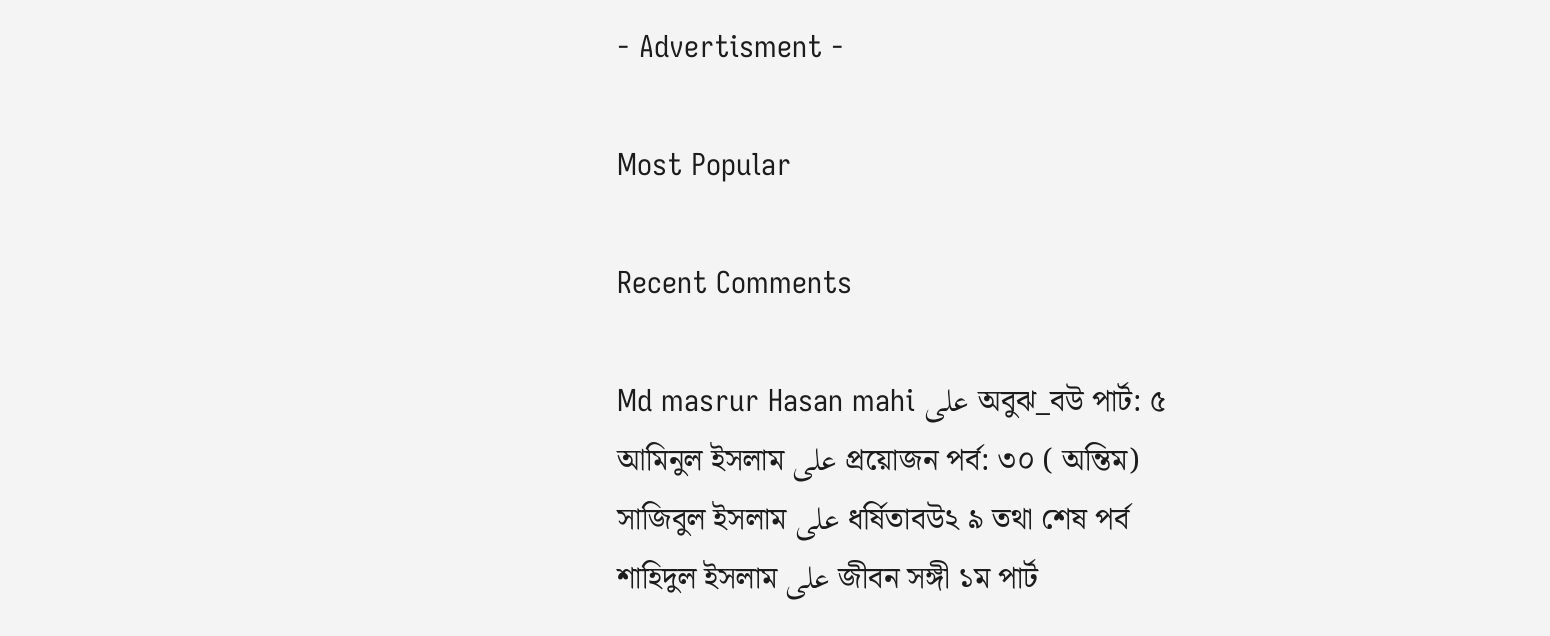- Advertisment -

Most Popular

Recent Comments

Md masrur Hasan mahi على অবুঝ_বউ পার্ট: ৫
আমিনুল ইসলাম على প্রয়োজন পর্ব: ৩০ ( অন্তিম)
সাজিবুল ইসলাম على ধর্ষিতাবউ২ ৯ তথা শেষ পর্ব
শাহিদুল ইসলাম على জীবন সঙ্গী ১ম পার্ট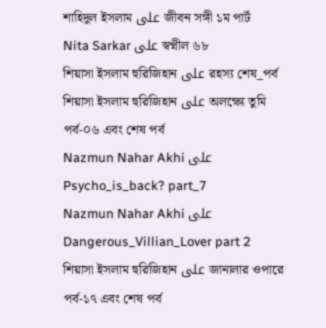শাহিদুল ইসলাম على জীবন সঙ্গী ১ম পার্ট
Nita Sarkar على স্বপ্নীল ৬৮
শিয়াসা ইসলাম হুরিজিহান على রহস্য শেষ_পর্ব
শিয়াসা ইসলাম হুরিজিহান على অলক্ষ্যে তুমি পর্ব-০৬ এবং শেষ পর্ব
Nazmun Nahar Akhi على Psycho_is_back? part_7
Nazmun Nahar Akhi على Dangerous_Villian_Lover part 2
শিয়াসা ইসলাম হুরিজিহান على জানালার ওপারে পর্ব-১৭ এবং শেষ পর্ব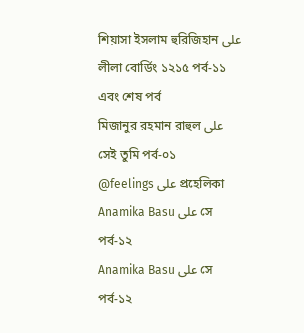শিয়াসা ইসলাম হুরিজিহান على লীলা বোর্ডিং ১২১৫ পর্ব-১১ এবং শেষ পর্ব
মিজানুর রহমান রাহুল على সেই তুমি পর্ব-০১
@feelings على প্রহেলিকা
Anamika Basu على সে পর্ব-১২
Anamika Basu على সে পর্ব-১২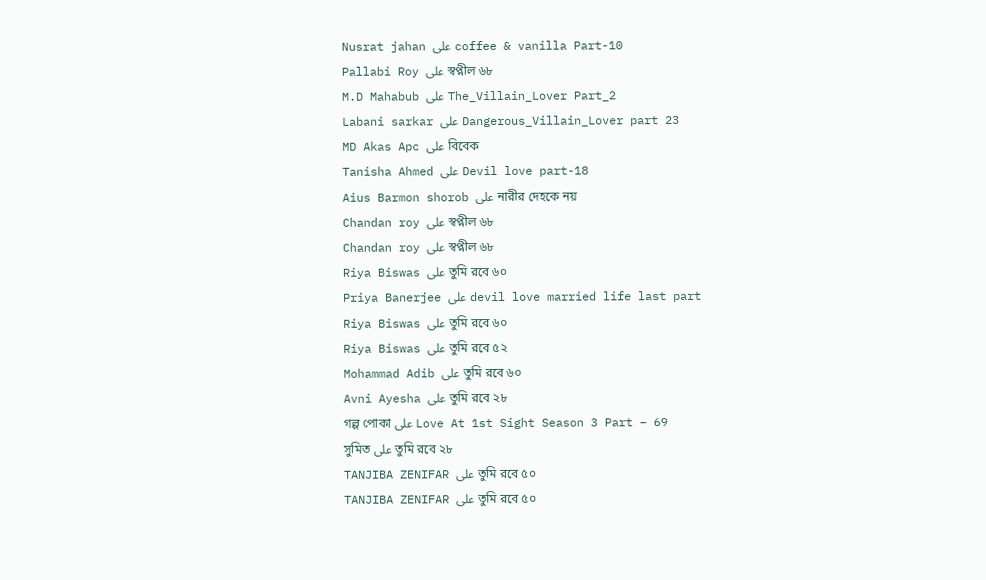Nusrat jahan على coffee & vanilla Part-10
Pallabi Roy على স্বপ্নীল ৬৮
M.D Mahabub على The_Villain_Lover Part_2
Labani sarkar على Dangerous_Villain_Lover part 23
MD Akas Apc على বিবেক
Tanisha Ahmed على Devil love part-18
Aius Barmon shorob على নারীর দেহকে নয়
Chandan roy على স্বপ্নীল ৬৮
Chandan roy على স্বপ্নীল ৬৮
Riya Biswas على তুমি রবে ৬০
Priya Banerjee على devil love married life last part
Riya Biswas على তুমি রবে ৬০
Riya Biswas على তুমি রবে ৫২
Mohammad Adib على তুমি রবে ৬০
Avni Ayesha على তুমি রবে ২৮
গল্প পোকা على Love At 1st Sight Season 3 Part – 69
সুমিত على তুমি রবে ২৮
TANJIBA ZENIFAR على তুমি রবে ৫০
TANJIBA ZENIFAR على তুমি রবে ৫০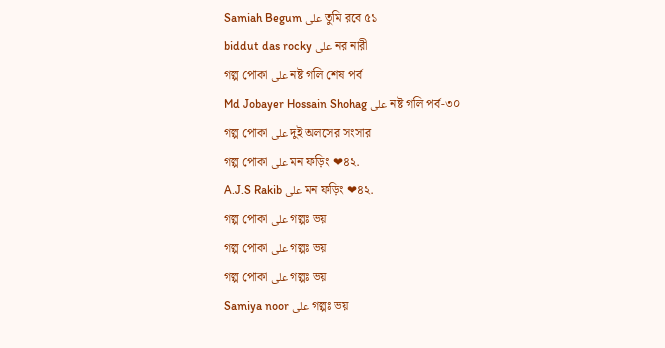Samiah Begum على তুমি রবে ৫১
biddut das rocky على নর নারী
গল্প পোকা على নষ্ট গলি শেষ পর্ব
Md Jobayer Hossain Shohag على নষ্ট গলি পর্ব-৩০
গল্প পোকা على দুই অলসের সংসার
গল্প পোকা على মন ফড়িং ❤৪২.
A.J.S Rakib على মন ফড়িং ❤৪২.
গল্প পোকা على গল্পঃ ভয়
গল্প পোকা على গল্পঃ ভয়
গল্প পোকা على গল্পঃ ভয়
Samiya noor على গল্পঃ ভয়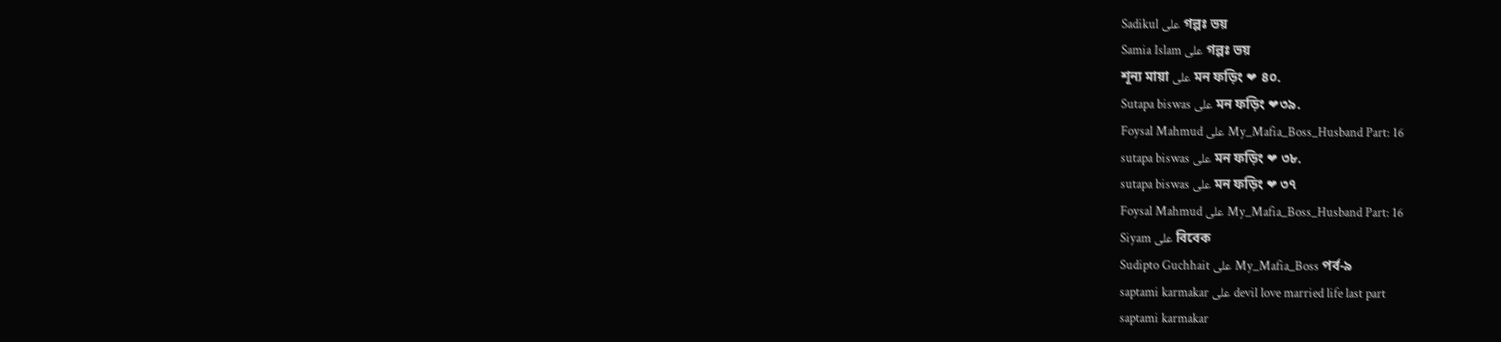Sadikul على গল্পঃ ভয়
Samia Islam على গল্পঃ ভয়
শূন্য মায়া على মন ফড়িং ❤ ৪০.
Sutapa biswas على মন ফড়িং ❤৩৯.
Foysal Mahmud على My_Mafia_Boss_Husband Part: 16
sutapa biswas على মন ফড়িং ❤ ৩৮.
sutapa biswas على মন ফড়িং ❤ ৩৭
Foysal Mahmud على My_Mafia_Boss_Husband Part: 16
Siyam على বিবেক
Sudipto Guchhait على My_Mafia_Boss পর্ব-৯
saptami karmakar على devil love married life last part
saptami karmakar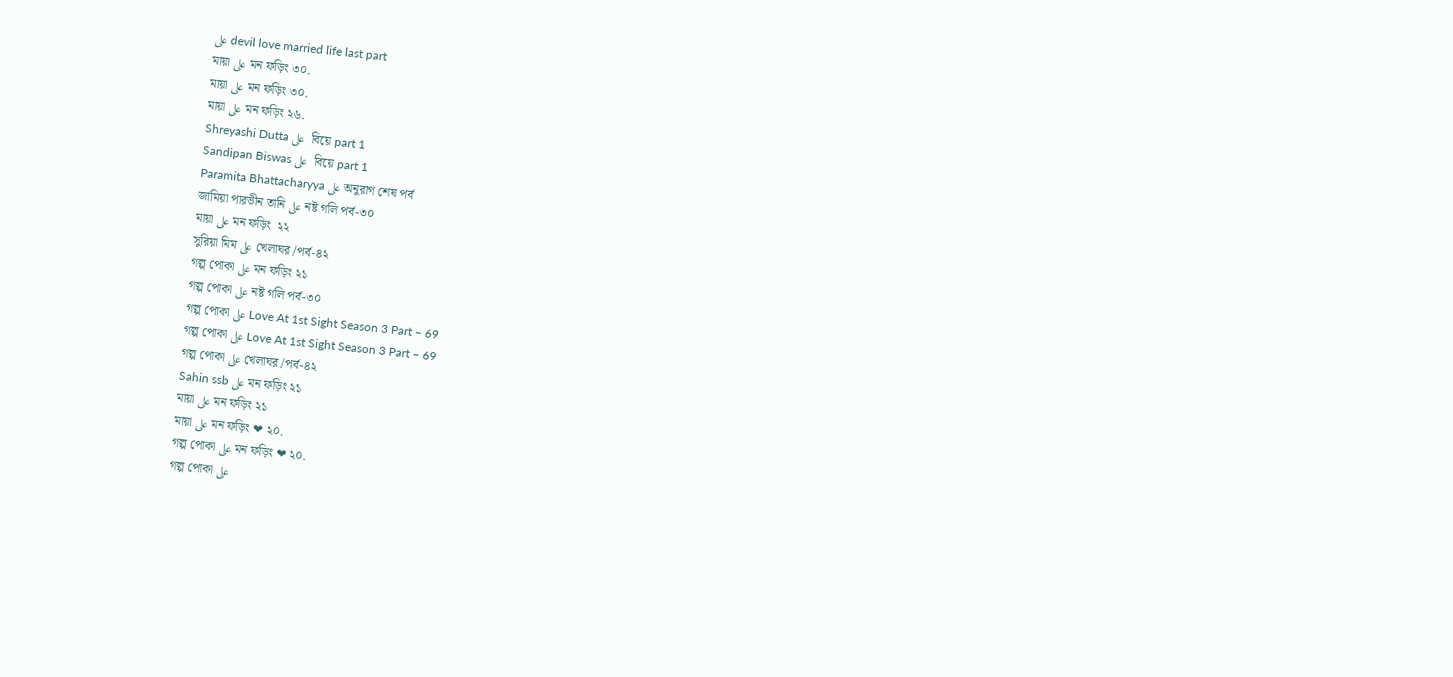على devil love married life last part
মায়া على মন ফড়িং ৩০.
মায়া على মন ফড়িং ৩০.
মায়া على মন ফড়িং ২৬.
Shreyashi Dutta على  বিয়ে part 1
Sandipan Biswas على  বিয়ে part 1
Paramita Bhattacharyya على অনুরাগ শেষ পর্ব
জামিয়া পারভীন তানি على নষ্ট গলি পর্ব-৩০
মায়া على মন ফড়িং  ২২
সুরিয়া মিম على খেলাঘর /পর্ব-৪২
গল্প পোকা على মন ফড়িং ২১
গল্প পোকা على নষ্ট গলি পর্ব-৩০
গল্প পোকা على Love At 1st Sight Season 3 Part – 69
গল্প পোকা على Love At 1st Sight Season 3 Part – 69
গল্প পোকা على খেলাঘর /পর্ব-৪২
Sahin ssb على মন ফড়িং ২১
মায়া على মন ফড়িং ২১
মায়া على মন ফড়িং ❤ ২০.
গল্প পোকা على মন ফড়িং ❤ ২০.
গল্প পোকা على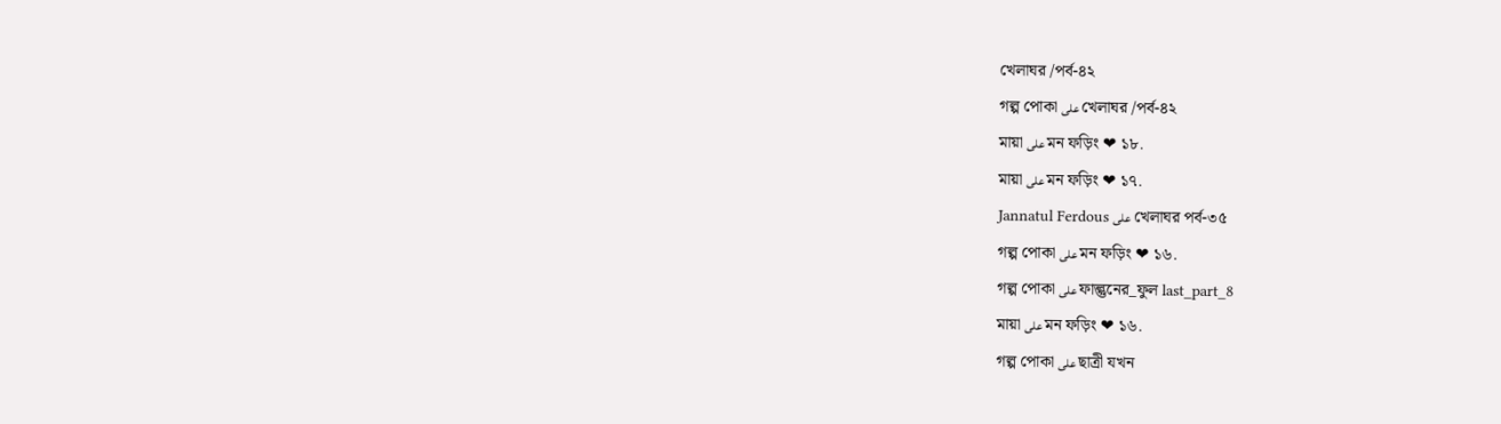খেলাঘর /পর্ব-৪২
গল্প পোকা على খেলাঘর /পর্ব-৪২
মায়া على মন ফড়িং ❤ ১৮.
মায়া على মন ফড়িং ❤ ১৭.
Jannatul Ferdous على খেলাঘর পর্ব-৩৫
গল্প পোকা على মন ফড়িং ❤ ১৬.
গল্প পোকা على ফাল্গুনের_ফুল last_part_8
মায়া على মন ফড়িং ❤ ১৬.
গল্প পোকা على ছাত্রী যখন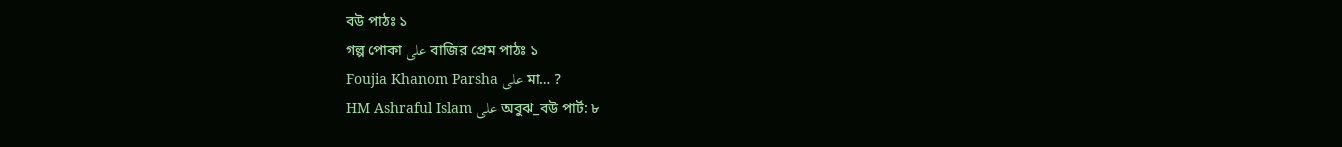বউ পাঠঃ ১
গল্প পোকা على বাজির প্রেম পাঠঃ ১
Foujia Khanom Parsha على মা… ?
HM Ashraful Islam على অবুঝ_বউ পার্ট: ৮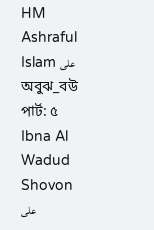HM Ashraful Islam على অবুঝ_বউ পার্ট: ৫
Ibna Al Wadud Shovon على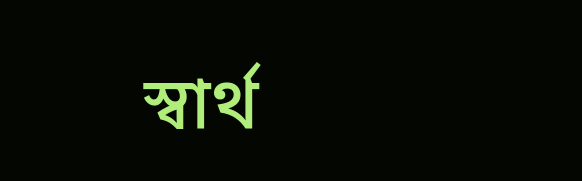স্বার্থ